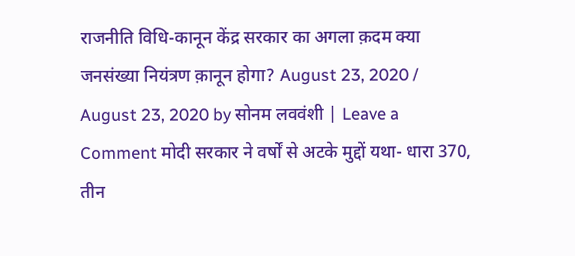राजनीति विधि-कानून केंद्र सरकार का अगला क़दम क्या जनसंख्या नियंत्रण क़ानून होगा? August 23, 2020 / August 23, 2020 by सोनम लववंशी | Leave a Comment मोदी सरकार ने वर्षों से अटके मुद्दों यथा- धारा 370, तीन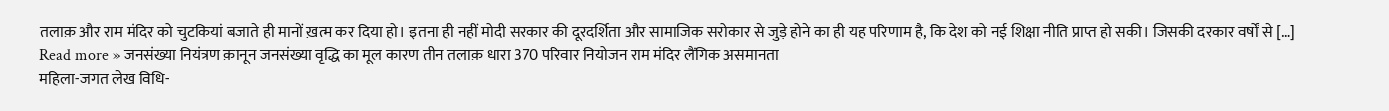तलाक़ और राम मंदिर को चुटकियां बजाते ही मानों ख़त्म कर दिया हो। इतना ही नहीं मोदी सरकार की दूरदर्शिता और सामाजिक सरोकार से जुड़े होने का ही यह परिणाम है, कि देश को नई शिक्षा नीति प्राप्त हो सकी। जिसकी दरकार वर्षों से […] Read more » जनसंख्या नियंत्रण क़ानून जनसंख्या वृद्धि का मूल कारण तीन तलाक़ धारा 370 परिवार नियोजन राम मंदिर लैंगिक असमानता
महिला-जगत लेख विधि-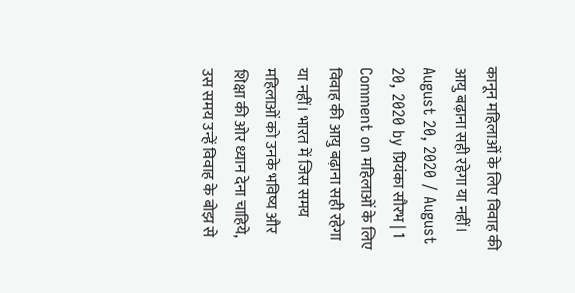कानून महिलाओं के लिए विवाह की आयु बढ़ाना सही रहेगा या नहीं। August 20, 2020 / August 20, 2020 by प्रियंका सौरभ | 1 Comment on महिलाओं के लिए विवाह की आयु बढ़ाना सही रहेगा या नहीं। भारत में जिस समय महिलाओं को उनके भविष्य और शिक्षा की ओर ध्यान देना चाहिये, उस समय उन्हें विवाह के बोझ से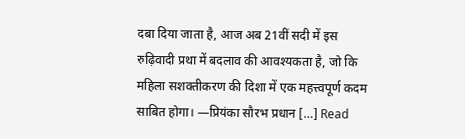दबा दिया जाता है, आज अब 21वीं सदी में इस रुढ़िवादी प्रथा में बदलाव की आवश्यकता है, जो कि महिला सशक्तीकरण की दिशा में एक महत्त्वपूर्ण कदम साबित होगा। —प्रियंका सौरभ प्रधान […] Read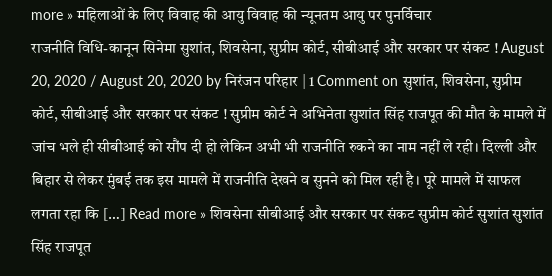more » महिलाओं के लिए विवाह की आयु विवाह की न्यूनतम आयु पर पुनर्विचार
राजनीति विधि-कानून सिनेमा सुशांत, शिवसेना, सुप्रीम कोर्ट, सीबीआई और सरकार पर संकट ! August 20, 2020 / August 20, 2020 by निरंजन परिहार | 1 Comment on सुशांत, शिवसेना, सुप्रीम कोर्ट, सीबीआई और सरकार पर संकट ! सुप्रीम कोर्ट ने अभिनेता सुशांत सिंह राजपूत की मौत के मामले में जांच भले ही सीबीआई को सौंप दी हो लेकिन अभी भी राजनीति रुकने का नाम नहीं ले रही। दिल्ली और बिहार से लेकर मुंबई तक इस मामले में राजनीति देखने व सुनने को मिल रही है। पूरे मामले में साफल लगता रहा कि […] Read more » शिवसेना सीबीआई और सरकार पर संकट सुप्रीम कोर्ट सुशांत सुशांत सिंह राजपूत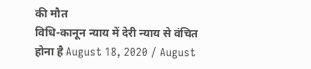की मौत
विधि-कानून न्याय में देरी न्याय से वंचित होना है August 18, 2020 / August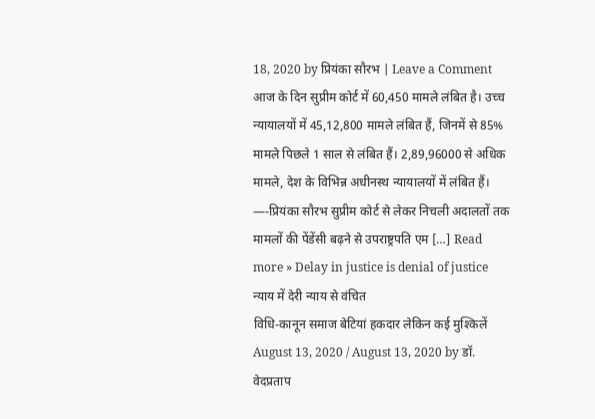18, 2020 by प्रियंका सौरभ | Leave a Comment आज के दिन सुप्रीम कोर्ट में 60,450 मामले लंबित है। उच्च न्यायालयों में 45,12,800 मामले लंबित हैं, जिनमें से 85% मामले पिछले 1 साल से लंबित हैं। 2,89,96000 से अधिक मामले, देश के विभिन्न अधीनस्थ न्यायालयों में लंबित हैं। —-प्रियंका सौरभ सुप्रीम कोर्ट से लेकर निचली अदालतों तक मामलों की पेंडेंसी बढ़ने से उपराष्ट्रपति एम […] Read more » Delay in justice is denial of justice न्याय में देरी न्याय से वंचित
विधि-कानून समाज बेटियां हकदार लेकिन कई मुश्किलें August 13, 2020 / August 13, 2020 by डॉ. वेदप्रताप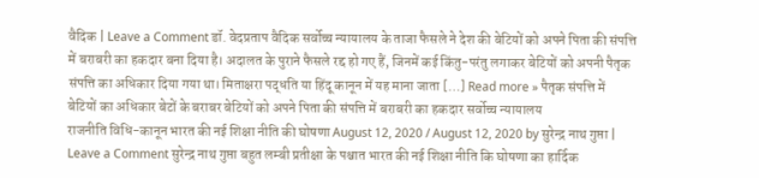वैदिक | Leave a Comment डॉ. वेदप्रताप वैदिक सर्वोच्च न्यायालय के ताजा फैसले ने देश की बेटियों को अपने पिता की संपत्ति में बराबरी का हकदार बना दिया है। अदालत के पुराने फैसले रद्द हो गए हैं, जिनमें कई किंतु-परंतु लगाकर बेटियों को अपनी पैतृक संपत्ति का अधिकार दिया गया था। मिताक्षरा पद्धति या हिंदू कानून में यह माना जाता […] Read more » पैतृक संपत्ति में बेटियों का अधिकार बेटों के बराबर बेटियों को अपने पिता की संपत्ति में बराबरी का हकदार सर्वोच्च न्यायालय
राजनीति विधि-कानून भारत की नई शिक्षा नीति की घोषणा August 12, 2020 / August 12, 2020 by सुरेन्द्र नाथ गुप्ता | Leave a Comment सुरेन्द्र नाथ गुप्ता बहुत लम्बी प्रतीक्षा के पश्चात भारत की नई शिक्षा नीति कि घोषणा का हार्दिक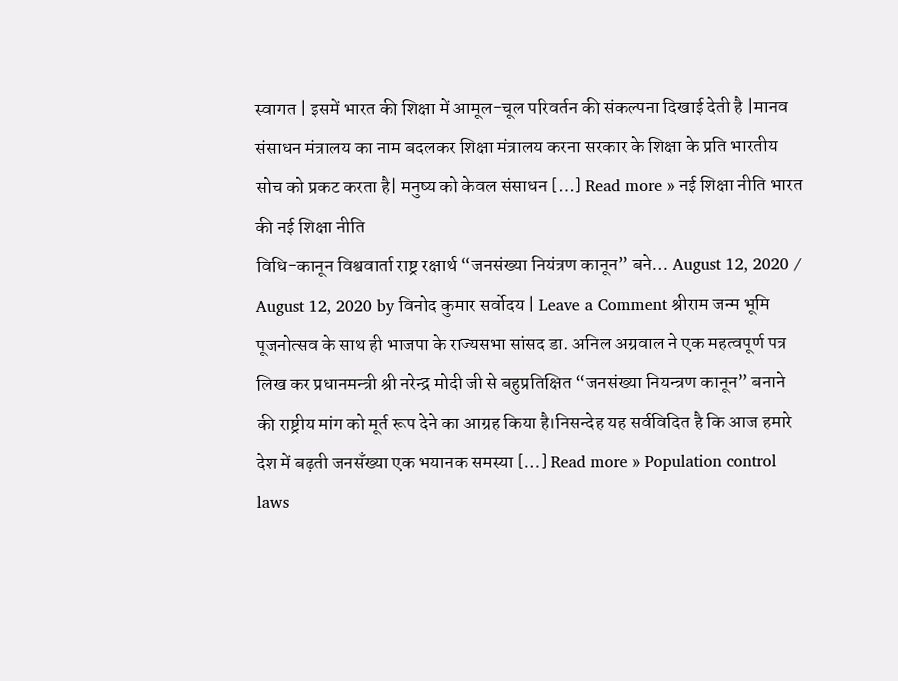स्वागत | इसमें भारत की शिक्षा में आमूल-चूल परिवर्तन की संकल्पना दिखाई देती है |मानव संसाधन मंत्रालय का नाम बदलकर शिक्षा मंत्रालय करना सरकार के शिक्षा के प्रति भारतीय सोच को प्रकट करता है| मनुष्य को केवल संसाधन […] Read more » नई शिक्षा नीति भारत की नई शिक्षा नीति
विधि-कानून विश्ववार्ता राष्ट्र रक्षार्थ “जनसंख्या नियंत्रण कानून” बने… August 12, 2020 / August 12, 2020 by विनोद कुमार सर्वोदय | Leave a Comment श्रीराम जन्म भूमि पूजनोत्सव के साथ ही भाजपा के राज्यसभा सांसद डा. अनिल अग्रवाल ने एक महत्वपूर्ण पत्र लिख कर प्रधानमन्त्री श्री नरेन्द्र मोदी जी से बहुप्रतिक्षित “जनसंख्या नियन्त्रण कानून” बनाने की राष्ट्रीय मांग को मूर्त रूप देने का आग्रह किया है।निसन्देह यह सर्वविदित है कि आज हमारे देश में बढ़ती जनसँख्या एक भयानक समस्या […] Read more » Population control laws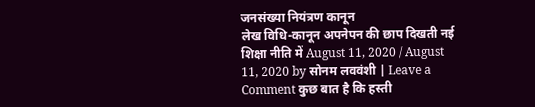जनसंख्या नियंत्रण कानून
लेख विधि-कानून अपनेपन की छाप दिखती नई शिक्षा नीति में August 11, 2020 / August 11, 2020 by सोनम लववंशी | Leave a Comment कुछ बात है कि हस्ती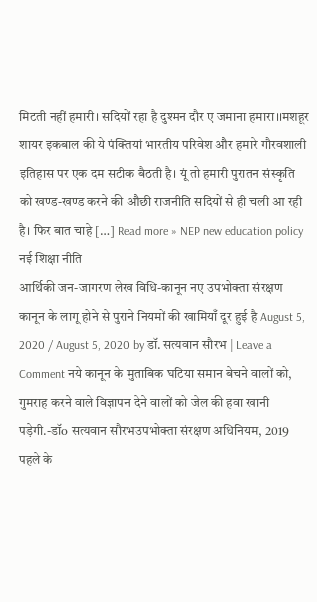मिटती नहीं हमारी। सदियों रहा है दुश्मन दौर ए जमाना हमारा।।मशहूर शायर इकबाल की ये पंक्तियां भारतीय परिवेश और हमारे गौरवशाली इतिहास पर एक दम सटीक बैठती है। यूं तो हमारी पुरातन संस्कृति को खण्ड-खण्ड करने की औछी राजनीति सदियों से ही चली आ रही है। फिर बात चाहे […] Read more » NEP new education policy नई शिक्षा नीति
आर्थिकी जन-जागरण लेख विधि-कानून नए उपभोक्ता संरक्षण कानून के लागू होने से पुराने नियमों की खामियाँ दूर हुई है August 5, 2020 / August 5, 2020 by डॉ. सत्यवान सौरभ | Leave a Comment नये कानून के मुताबिक घटिया समान बेचने वालों को, गुमराह करने वाले विज्ञापन देने वालों को जेल की हवा खानी पड़ेगी.-डॉo सत्यवान सौरभउपभोक्ता संरक्षण अधिनियम, 2019 पहले के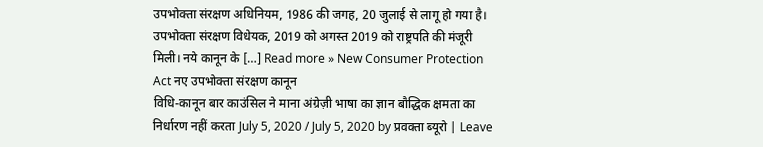उपभोक्ता संरक्षण अधिनियम, 1986 की जगह, 20 जुलाई से लागू हो गया है। उपभोक्ता संरक्षण विधेयक, 2019 को अगस्त 2019 को राष्ट्रपति की मंजूरी मिली। नये कानून के […] Read more » New Consumer Protection Act नए उपभोक्ता संरक्षण कानून
विधि-कानून बार काउंसिल ने माना अंग्रेज़ी भाषा का ज्ञान बौद्धिक क्षमता का निर्धारण नहीं करता July 5, 2020 / July 5, 2020 by प्रवक्ता ब्यूरो | Leave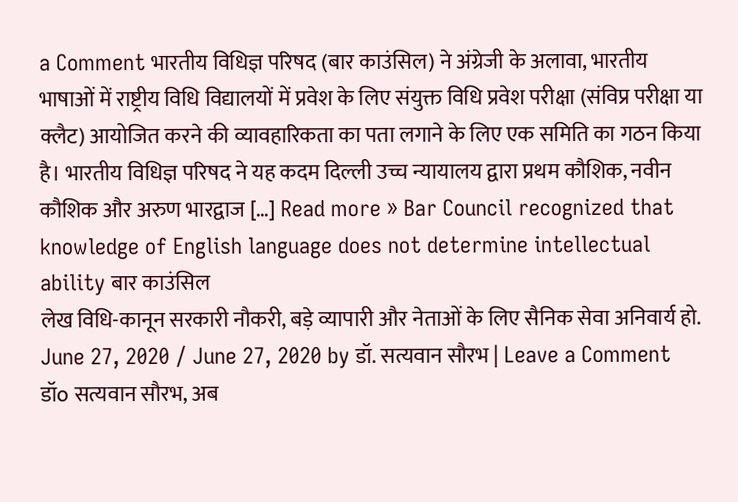a Comment भारतीय विधिज्ञ परिषद (बार काउंसिल) ने अंग्रेजी के अलावा, भारतीय भाषाओं में राष्ट्रीय विधि विद्यालयों में प्रवेश के लिए संयुक्त विधि प्रवेश परीक्षा (संविप्र परीक्षा या क्लैट) आयोजित करने की व्यावहारिकता का पता लगाने के लिए एक समिति का गठन किया है। भारतीय विधिज्ञ परिषद ने यह कदम दिल्ली उच्च न्यायालय द्वारा प्रथम कौशिक, नवीन कौशिक और अरुण भारद्वाज […] Read more » Bar Council recognized that knowledge of English language does not determine intellectual ability बार काउंसिल
लेख विधि-कानून सरकारी नौकरी, बड़े व्यापारी और नेताओं के लिए सैनिक सेवा अनिवार्य हो. June 27, 2020 / June 27, 2020 by डॉ. सत्यवान सौरभ | Leave a Comment डॉo सत्यवान सौरभ, अब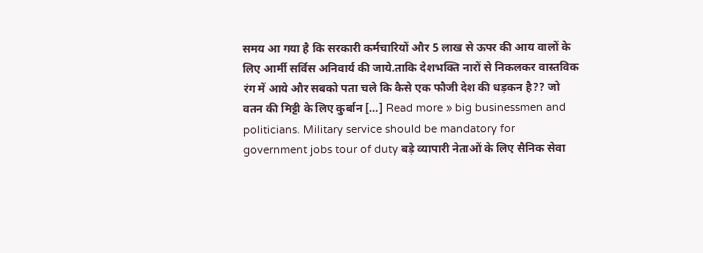समय आ गया है कि सरकारी कर्मचारियों और 5 लाख से ऊपर की आय वालों के लिए आर्मी सर्विस अनिवार्य की जाये.ताकि देशभक्ति नारों से निकलकर वास्तविक रंग में आये और सबको पता चले कि कैसे एक फौजी देश की धड़कन है?? जो वतन की मिट्टी के लिए कुर्बान […] Read more » big businessmen and politicians. Military service should be mandatory for government jobs tour of duty बड़े व्यापारी नेताओं के लिए सैनिक सेवा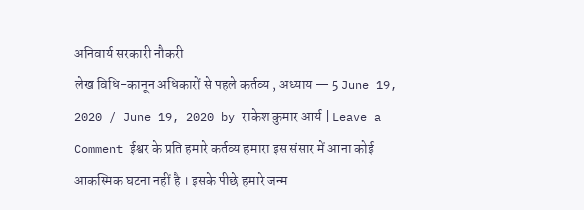अनिवार्य सरकारी नौकरी
लेख विधि-कानून अधिकारों से पहले कर्तव्य , अध्याय — 5 June 19, 2020 / June 19, 2020 by राकेश कुमार आर्य | Leave a Comment ईश्वर के प्रति हमारे कर्तव्य हमारा इस संसार में आना कोई आकस्मिक घटना नहीं है । इसके पीछे हमारे जन्म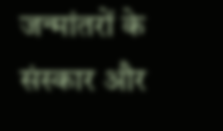जन्मांतरों के संस्कार और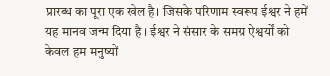प्रारब्ध का पूरा एक खेल है। जिसके परिणाम स्वरूप ईश्वर ने हमें यह मानव जन्म दिया है । ईश्वर ने संसार के समग्र ऐश्वर्यों को केवल हम मनुष्यों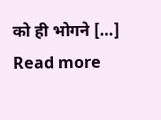को ही भोगने […] Read more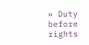» Duty before rights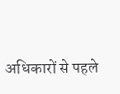अधिकारों से पहले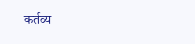कर्तव्य